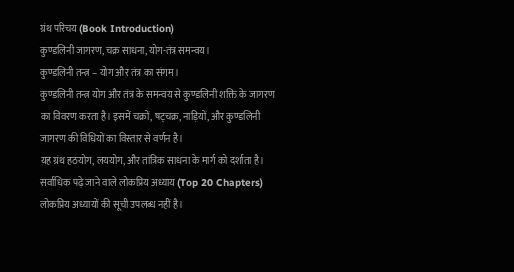ग्रंथ परिचय (Book Introduction)
कुण्डलिनी जागरण, चक्र साधना, योग-तंत्र समन्वय।
कुण्डलिनी तन्त्र – योग और तंत्र का संगम।
कुण्डलिनी तन्त्र योग और तंत्र के समन्वय से कुण्डलिनी शक्ति के जागरण का विवरण करता है। इसमें चक्रों, षट्चक्र, नाड़ियों, और कुण्डलिनी जागरण की विधियों का विस्तार से वर्णन है।
यह ग्रंथ हठयोग, लययोग, और तांत्रिक साधना के मार्ग को दर्शाता है।
सर्वाधिक पढ़े जाने वाले लोकप्रिय अध्याय (Top 20 Chapters)
लोकप्रिय अध्यायों की सूची उपलब्ध नहीं है।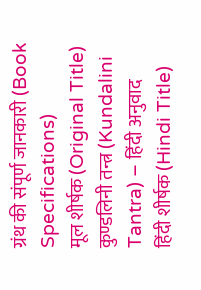ग्रंथ की संपूर्ण जानकारी (Book Specifications)
मूल शीर्षक (Original Title)
कुण्डलिनी तन्त्र (Kundalini Tantra) – हिंदी अनुवाद
हिंदी शीर्षक (Hindi Title)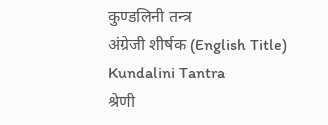कुण्डलिनी तन्त्र
अंग्रेजी शीर्षक (English Title)
Kundalini Tantra
श्रेणी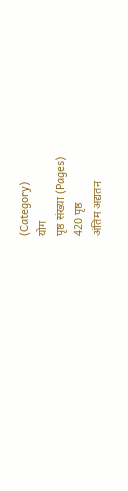(Category)
योग
पृष्ठ संख्या (Pages)
420 पृष्ठ
अंतिम अद्यतन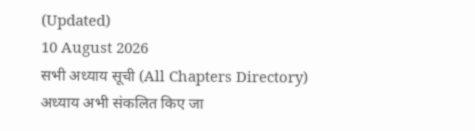(Updated)
10 August 2026
सभी अध्याय सूची (All Chapters Directory)
अध्याय अभी संकलित किए जा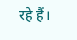रहे हैं।